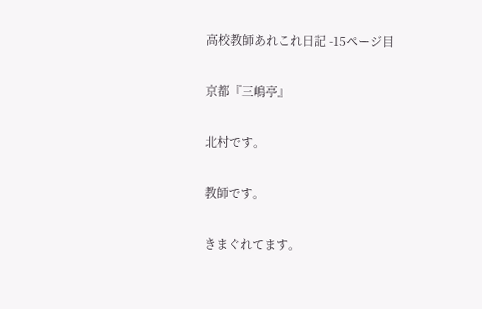高校教師あれこれ日記 -15ページ目

京都『三嶋亭』

北村です。

教師です。

きまぐれてます。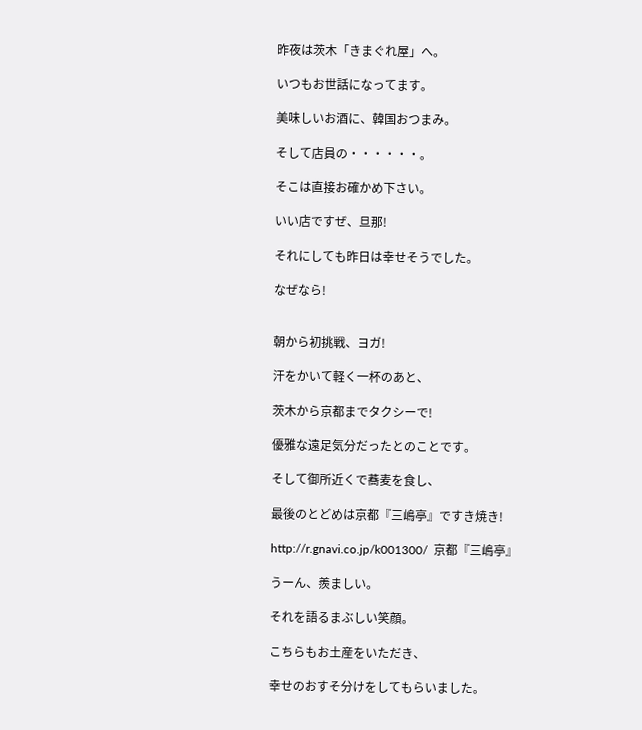昨夜は茨木「きまぐれ屋」へ。

いつもお世話になってます。

美味しいお酒に、韓国おつまみ。

そして店員の・・・・・・。

そこは直接お確かめ下さい。

いい店ですぜ、旦那!

それにしても昨日は幸せそうでした。

なぜなら!


朝から初挑戦、ヨガ!

汗をかいて軽く一杯のあと、

茨木から京都までタクシーで!

優雅な遠足気分だったとのことです。

そして御所近くで蕎麦を食し、

最後のとどめは京都『三嶋亭』ですき焼き!

http://r.gnavi.co.jp/k001300/  京都『三嶋亭』

うーん、羨ましい。

それを語るまぶしい笑顔。

こちらもお土産をいただき、

幸せのおすそ分けをしてもらいました。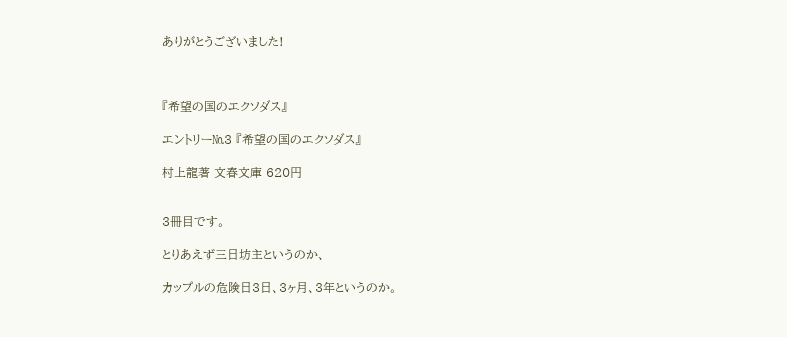ありがとうございました!



『希望の国のエクソダス』

エントリー№3 『希望の国のエクソダス』

村上龍著 文春文庫 620円


3冊目です。

とりあえず三日坊主というのか、

カップルの危険日3日、3ヶ月、3年というのか。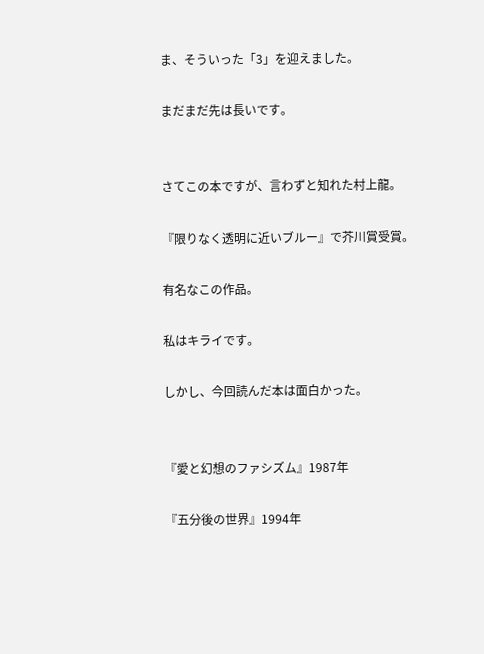ま、そういった「3」を迎えました。

まだまだ先は長いです。


さてこの本ですが、言わずと知れた村上龍。

『限りなく透明に近いブルー』で芥川賞受賞。

有名なこの作品。

私はキライです。

しかし、今回読んだ本は面白かった。


『愛と幻想のファシズム』1987年

『五分後の世界』1994年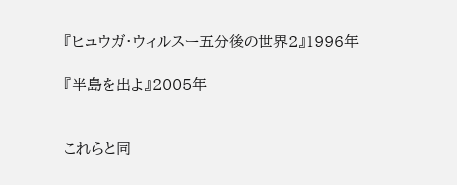『ヒュウガ・ウィルスー五分後の世界2』1996年

『半島を出よ』2005年


これらと同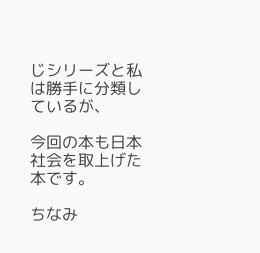じシリーズと私は勝手に分類しているが、

今回の本も日本社会を取上げた本です。

ちなみ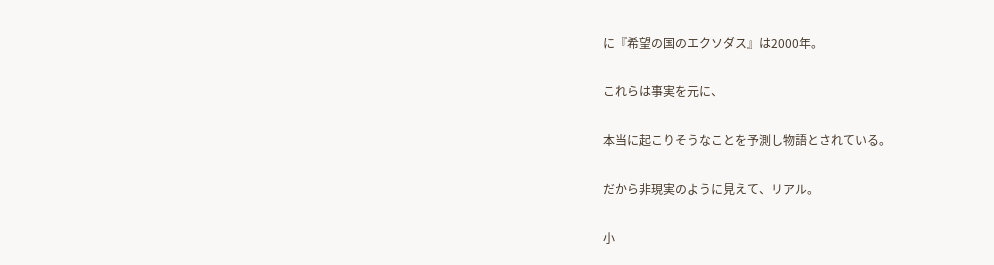に『希望の国のエクソダス』は2000年。

これらは事実を元に、

本当に起こりそうなことを予測し物語とされている。

だから非現実のように見えて、リアル。

小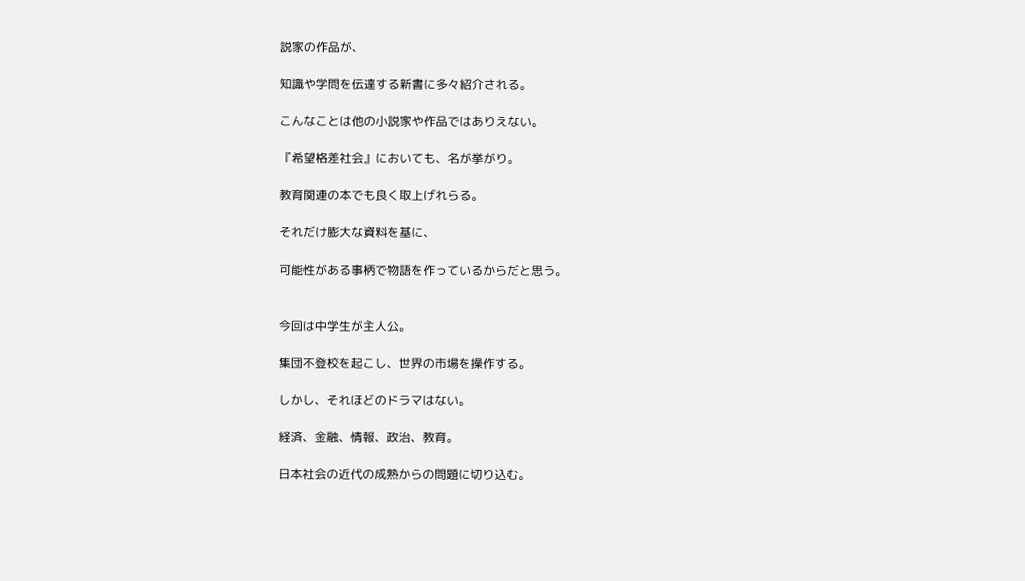説家の作品が、

知識や学問を伝達する新書に多々紹介される。

こんなことは他の小説家や作品ではありえない。

『希望格差社会』においても、名が挙がり。

教育関連の本でも良く取上げれらる。

それだけ膨大な資料を基に、

可能性がある事柄で物語を作っているからだと思う。


今回は中学生が主人公。

集団不登校を起こし、世界の市場を操作する。

しかし、それほどのドラマはない。

経済、金融、情報、政治、教育。

日本社会の近代の成熟からの問題に切り込む。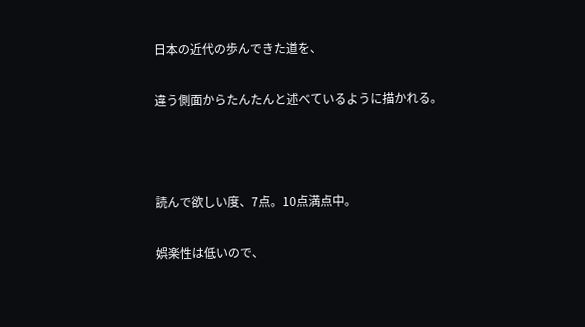日本の近代の歩んできた道を、

違う側面からたんたんと述べているように描かれる。



読んで欲しい度、7点。10点満点中。

娯楽性は低いので、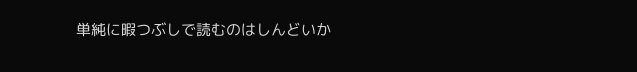単純に暇つぶしで読むのはしんどいか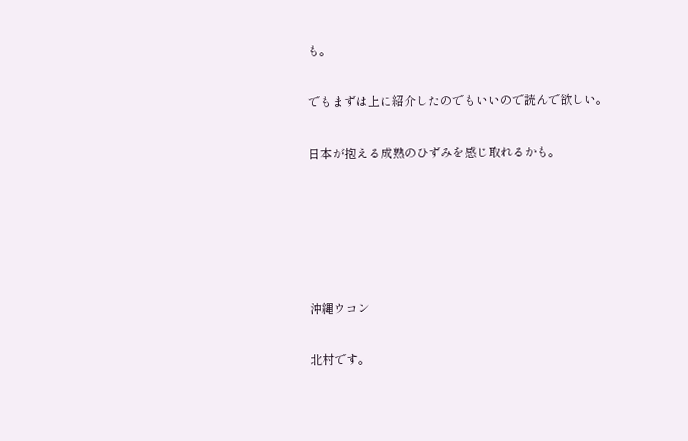も。

でもまずは上に紹介したのでもいいので読んで欲しい。

日本が抱える成熟のひずみを感じ取れるかも。





沖縄ウコン

北村です。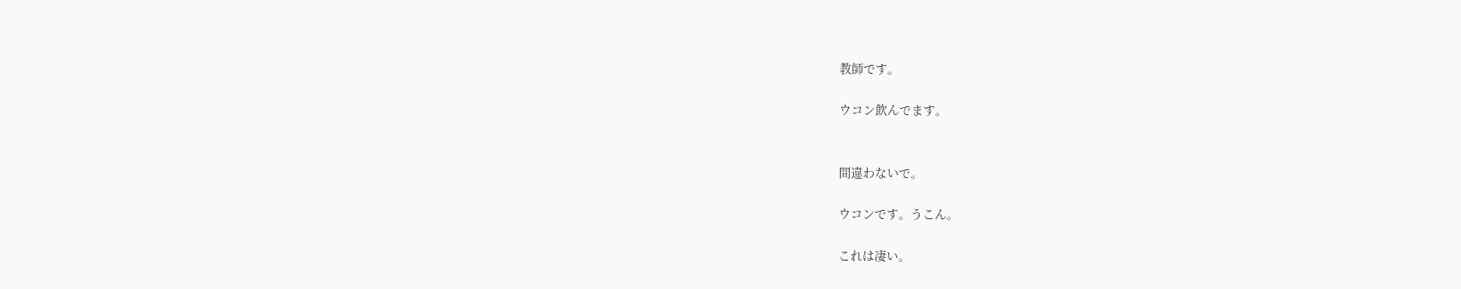教師です。

ウコン飲んでます。


間違わないで。

ウコンです。うこん。

これは凄い。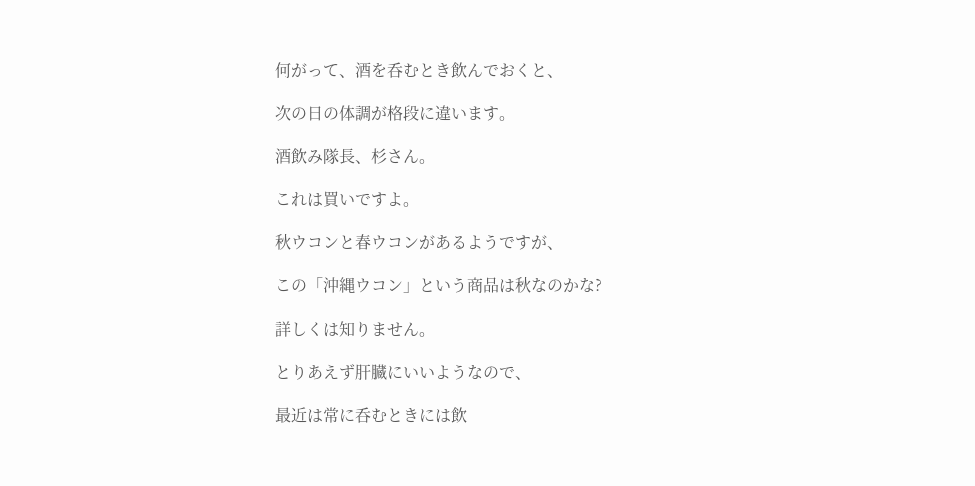何がって、酒を呑むとき飲んでおくと、

次の日の体調が格段に違います。

酒飲み隊長、杉さん。

これは買いですよ。

秋ウコンと春ウコンがあるようですが、

この「沖縄ウコン」という商品は秋なのかな?

詳しくは知りません。

とりあえず肝臓にいいようなので、

最近は常に呑むときには飲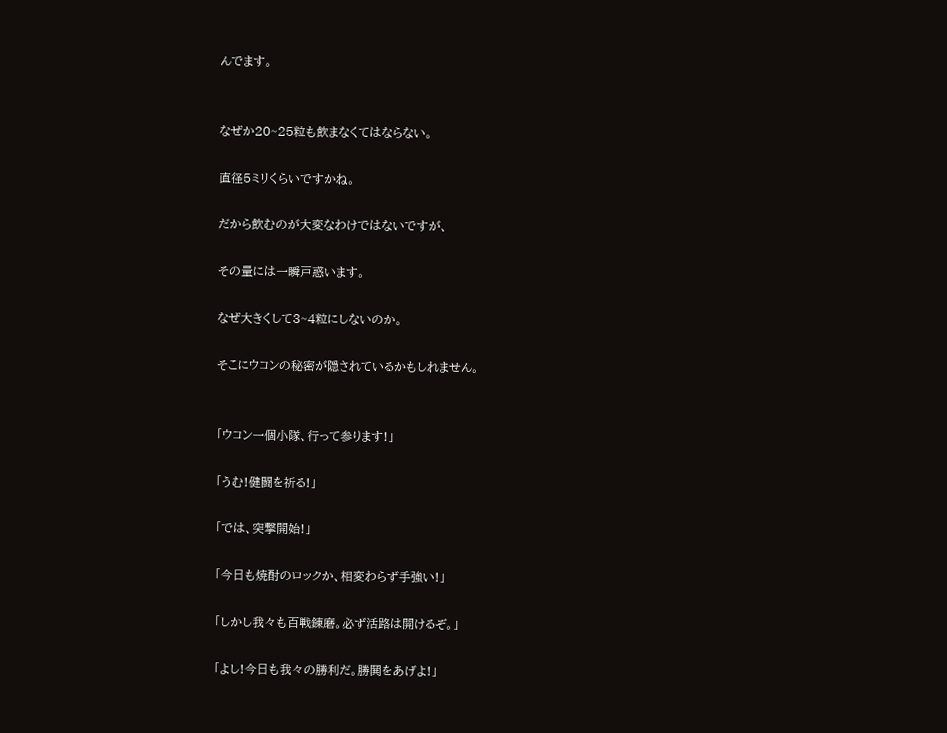んでます。


なぜか20~25粒も飲まなくてはならない。

直径5ミリくらいですかね。

だから飲むのが大変なわけではないですが、

その量には一瞬戸惑います。

なぜ大きくして3~4粒にしないのか。

そこにウコンの秘密が隠されているかもしれません。


「ウコン一個小隊、行って参ります!」

「うむ!健闘を祈る!」

「では、突撃開始!」

「今日も焼酎のロックか、相変わらず手強い!」

「しかし我々も百戦錬磨。必ず活路は開けるぞ。」

「よし!今日も我々の勝利だ。勝鬨をあげよ!」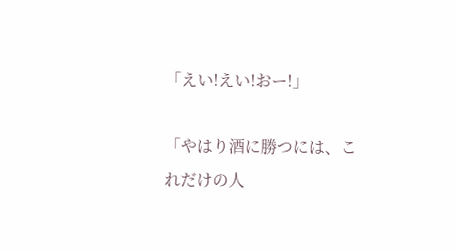「えい!えい!おー!」

「やはり酒に勝つには、これだけの人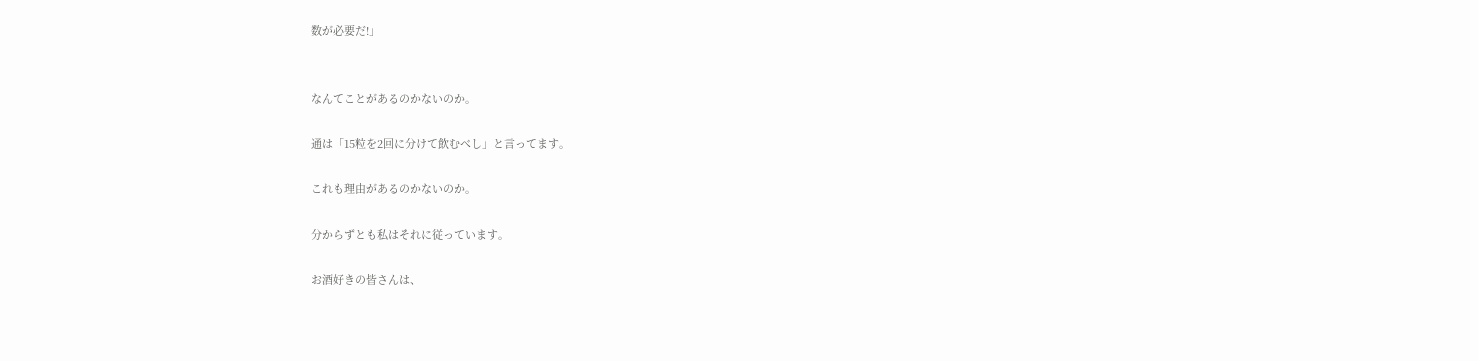数が必要だ!」


なんてことがあるのかないのか。

通は「15粒を2回に分けて飲むべし」と言ってます。

これも理由があるのかないのか。

分からずとも私はそれに従っています。

お酒好きの皆さんは、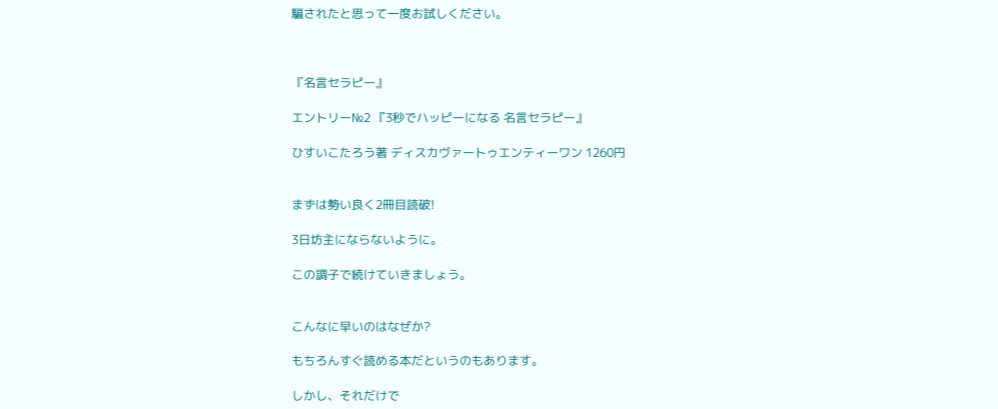騙されたと思って一度お試しください。



『名言セラピー』

エントリー№2 『3秒でハッピーになる 名言セラピー』

ひすいこたろう著 ディスカヴァートゥエンティーワン 1260円


まずは勢い良く2冊目読破!

3日坊主にならないように。

この調子で続けていきましょう。


こんなに早いのはなぜか?

もちろんすぐ読める本だというのもあります。

しかし、それだけで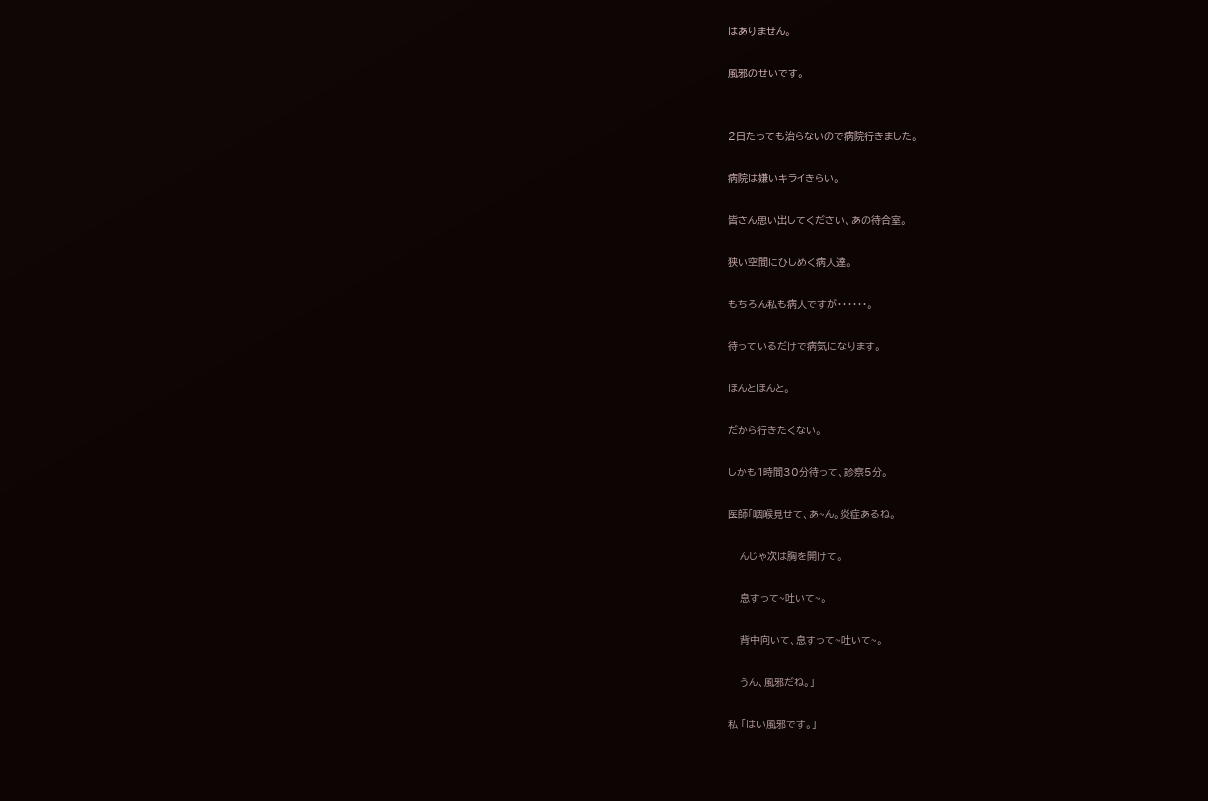はありません。

風邪のせいです。


2日たっても治らないので病院行きました。

病院は嫌いキライきらい。

皆さん思い出してください、あの待合室。

狭い空間にひしめく病人達。

もちろん私も病人ですが・・・・・・。

待っているだけで病気になります。

ほんとほんと。

だから行きたくない。

しかも1時間30分待って、診察5分。

医師「咽喉見せて、あ~ん。炎症あるね。

    んじゃ次は胸を開けて。

    息すって~吐いて~。

    背中向いて、息すって~吐いて~。

    うん、風邪だね。」

私 「はい風邪です。」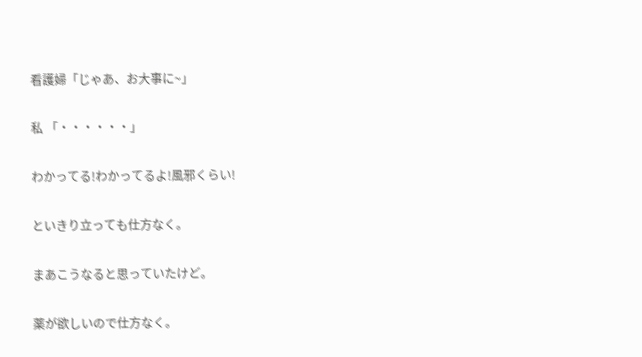看護婦「じゃあ、お大事に~」

私 「・・・・・・」

わかってる!わかってるよ!風邪くらい!

といきり立っても仕方なく。

まあこうなると思っていたけど。

薬が欲しいので仕方なく。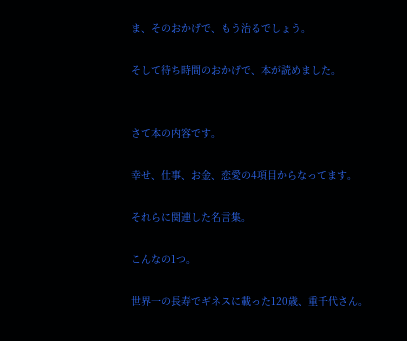ま、そのおかげで、もう治るでしょう。

そして待ち時間のおかげで、本が読めました。


さて本の内容です。

幸せ、仕事、お金、恋愛の4項目からなってます。

それらに関連した名言集。

こんなの1つ。

世界一の長寿でギネスに載った120歳、重千代さん。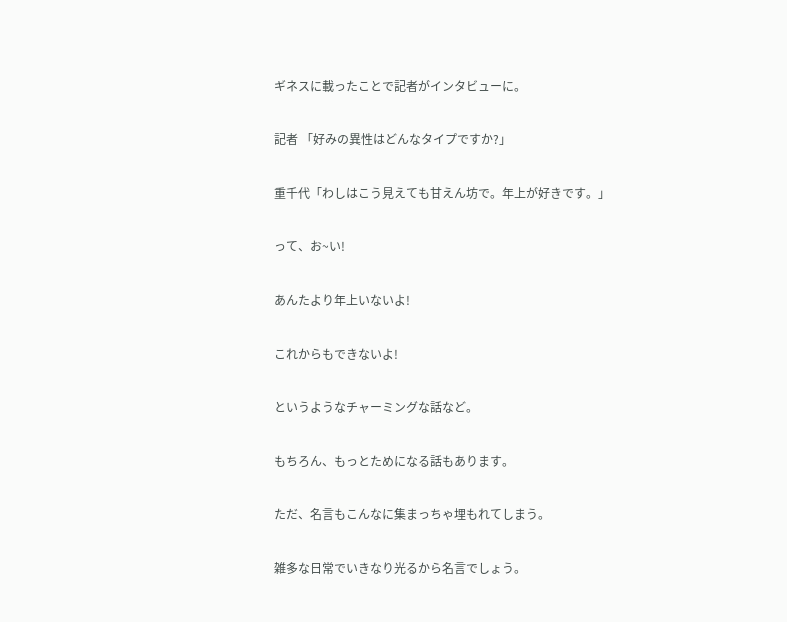ギネスに載ったことで記者がインタビューに。

記者 「好みの異性はどんなタイプですか?」

重千代「わしはこう見えても甘えん坊で。年上が好きです。」

って、お~い!

あんたより年上いないよ!

これからもできないよ!

というようなチャーミングな話など。

もちろん、もっとためになる話もあります。

ただ、名言もこんなに集まっちゃ埋もれてしまう。

雑多な日常でいきなり光るから名言でしょう。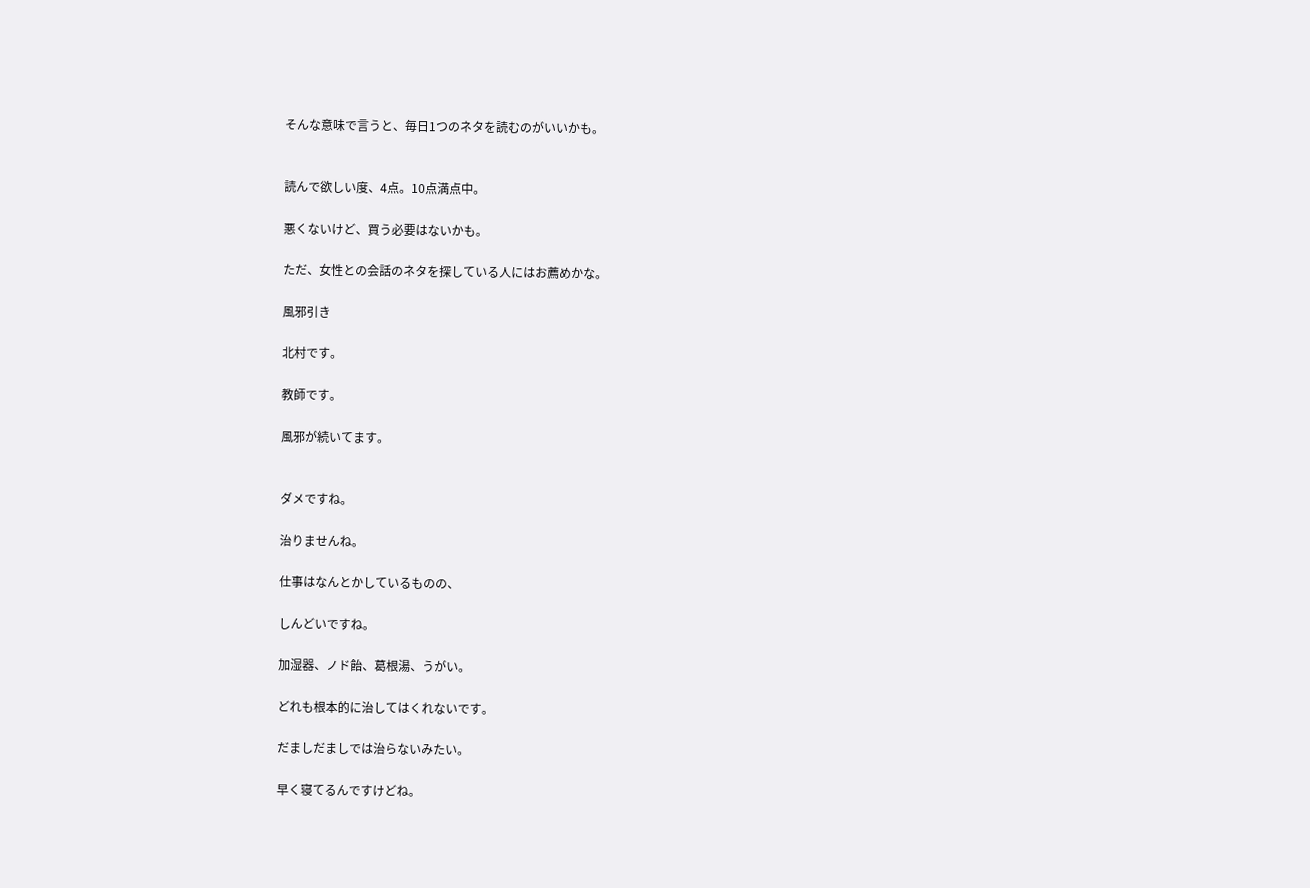そんな意味で言うと、毎日1つのネタを読むのがいいかも。


読んで欲しい度、4点。10点満点中。

悪くないけど、買う必要はないかも。

ただ、女性との会話のネタを探している人にはお薦めかな。

風邪引き

北村です。

教師です。

風邪が続いてます。


ダメですね。

治りませんね。

仕事はなんとかしているものの、

しんどいですね。

加湿器、ノド飴、葛根湯、うがい。

どれも根本的に治してはくれないです。

だましだましでは治らないみたい。

早く寝てるんですけどね。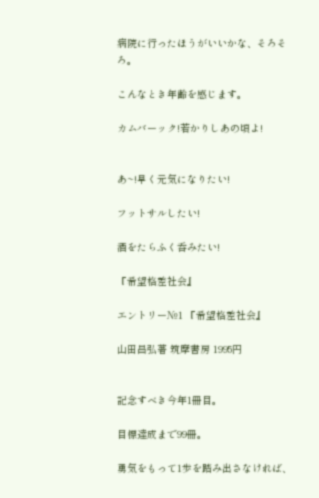病院に行ったほうがいいかな、そろそろ。

こんなとき年齢を感じます。

カムバーック!若かりしあの頃よ!


あ~!早く元気になりたい!

フットサルしたい!

酒をたらふく呑みたい!

『希望格差社会』

エントリー№1 『希望格差社会』

山田昌弘著 筑摩書房 1995円


記念すべき今年1冊目。

目標達成まで99冊。

勇気をもって1歩を踏み出さなければ、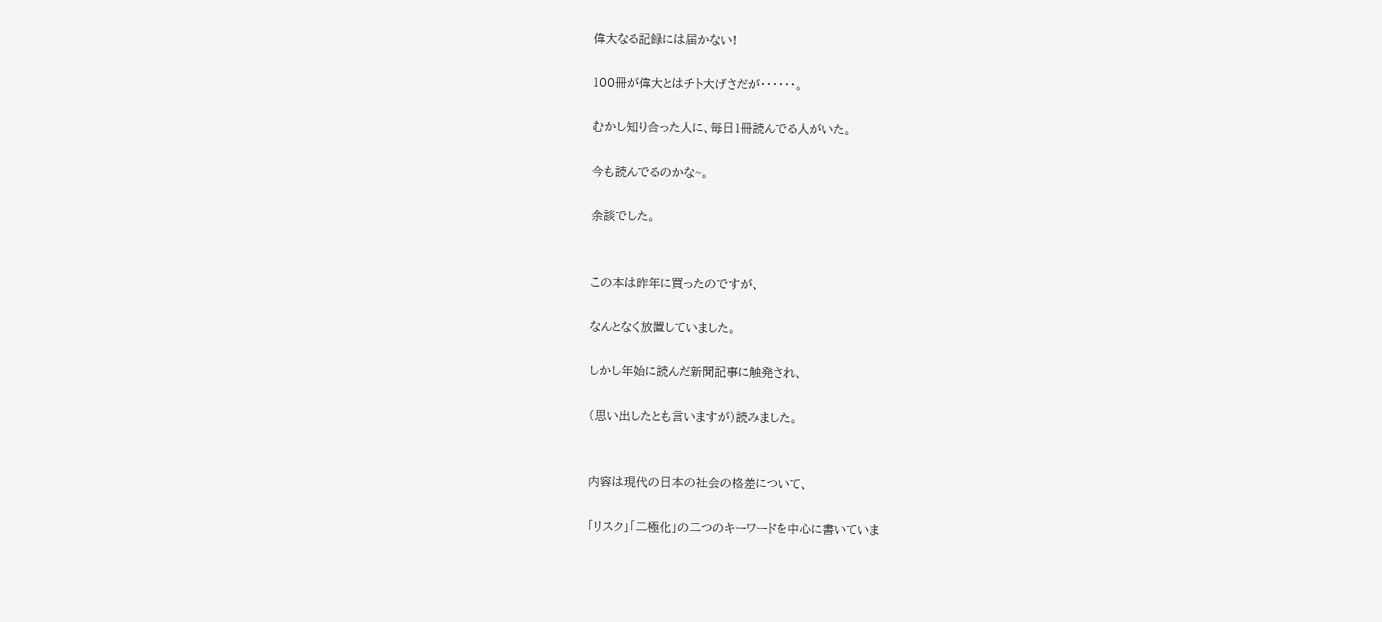偉大なる記録には届かない!

100冊が偉大とはチト大げさだが・・・・・・。

むかし知り合った人に、毎日1冊読んでる人がいた。

今も読んでるのかな~。

余談でした。


この本は昨年に買ったのですが、

なんとなく放置していました。

しかし年始に読んだ新聞記事に触発され、

(思い出したとも言いますが)読みました。


内容は現代の日本の社会の格差について、

「リスク」「二極化」の二つのキーワードを中心に書いていま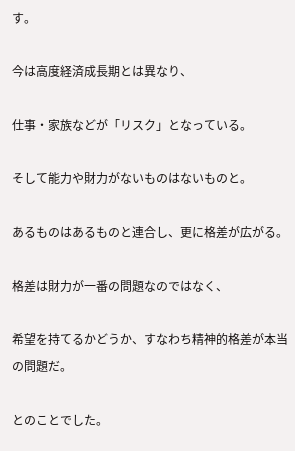す。

今は高度経済成長期とは異なり、

仕事・家族などが「リスク」となっている。

そして能力や財力がないものはないものと。

あるものはあるものと連合し、更に格差が広がる。

格差は財力が一番の問題なのではなく、

希望を持てるかどうか、すなわち精神的格差が本当の問題だ。

とのことでした。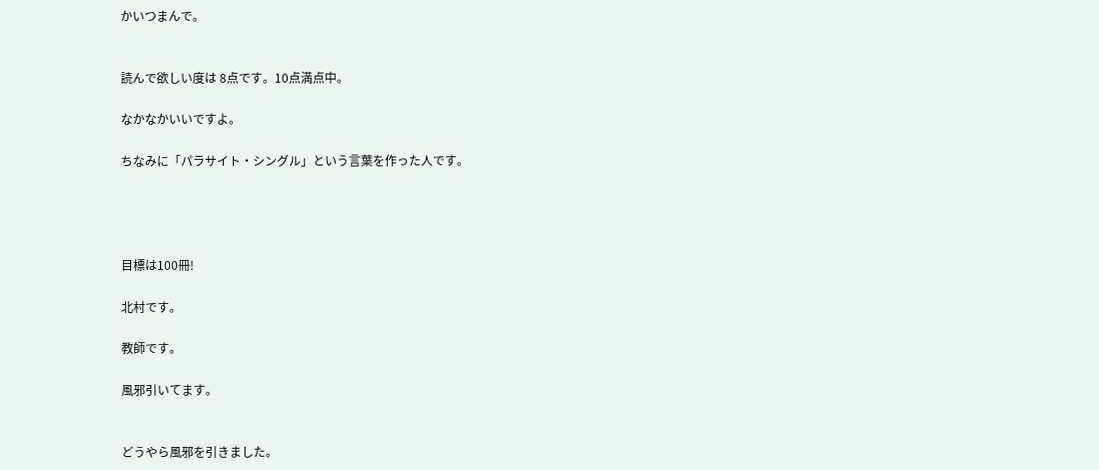かいつまんで。


読んで欲しい度は 8点です。10点満点中。

なかなかいいですよ。

ちなみに「パラサイト・シングル」という言葉を作った人です。




目標は100冊!

北村です。

教師です。

風邪引いてます。


どうやら風邪を引きました。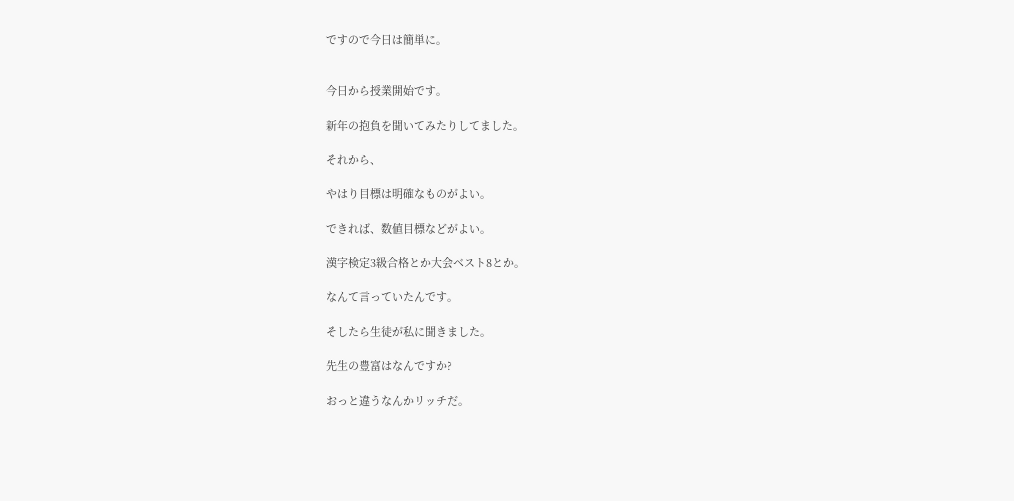ですので今日は簡単に。


今日から授業開始です。

新年の抱負を聞いてみたりしてました。

それから、

やはり目標は明確なものがよい。

できれば、数値目標などがよい。

漢字検定3級合格とか大会ベスト8とか。

なんて言っていたんです。

そしたら生徒が私に聞きました。

先生の豊富はなんですか?

おっと違うなんかリッチだ。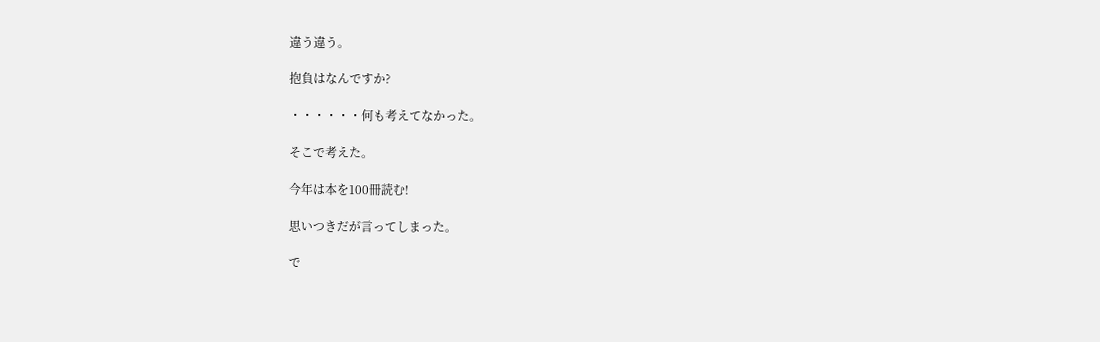違う違う。

抱負はなんですか?

・・・・・・何も考えてなかった。

そこで考えた。

今年は本を100冊読む!

思いつきだが言ってしまった。

で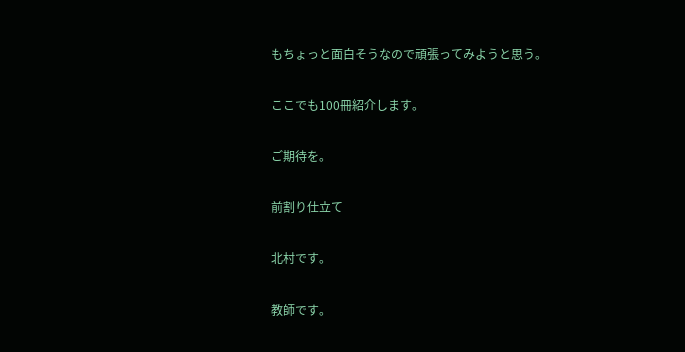もちょっと面白そうなので頑張ってみようと思う。

ここでも100冊紹介します。

ご期待を。

前割り仕立て

北村です。

教師です。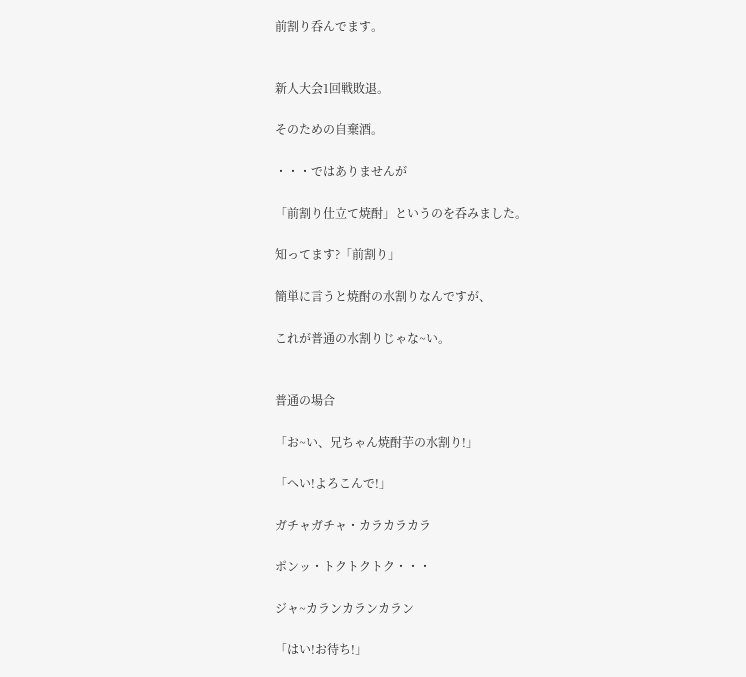前割り呑んでます。


新人大会1回戦敗退。

そのための自棄酒。

・・・ではありませんが

「前割り仕立て焼酎」というのを呑みました。

知ってます?「前割り」

簡単に言うと焼酎の水割りなんですが、

これが普通の水割りじゃな~い。


普通の場合

「お~い、兄ちゃん焼酎芋の水割り!」

「へい!よろこんで!」

ガチャガチャ・カラカラカラ

ポンッ・トクトクトク・・・

ジャ~カランカランカラン

「はい!お待ち!」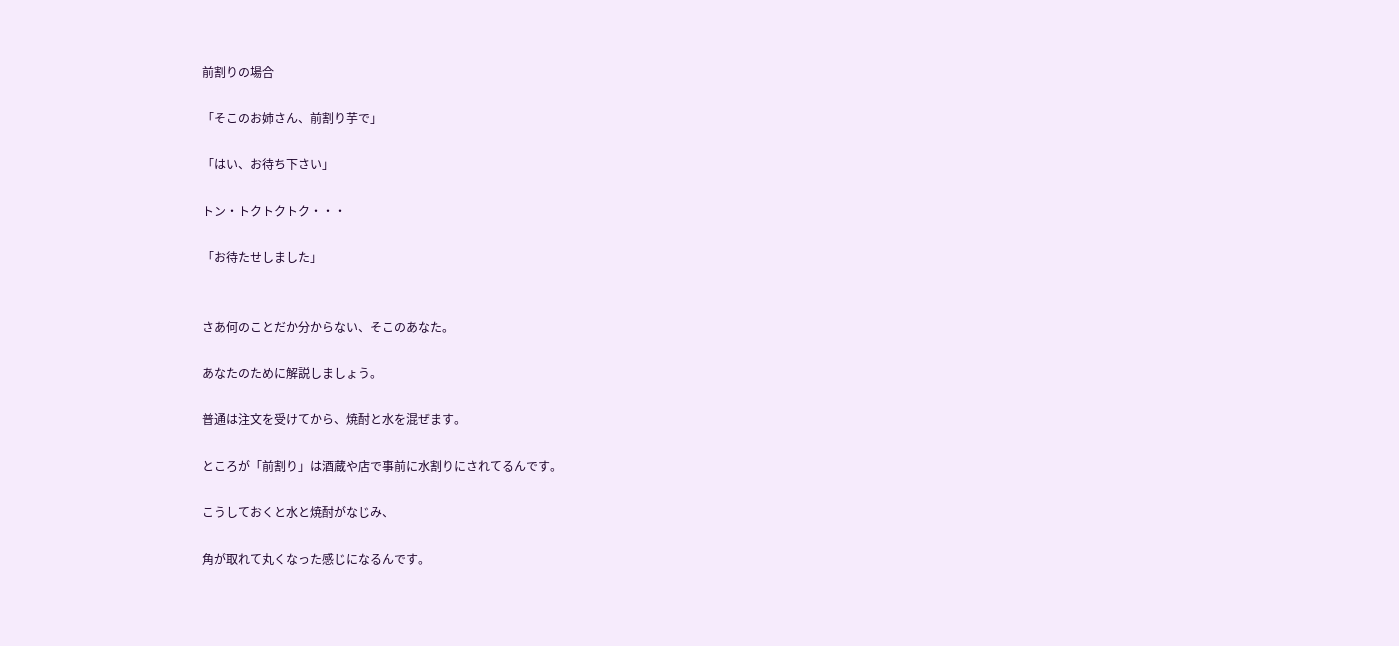前割りの場合

「そこのお姉さん、前割り芋で」

「はい、お待ち下さい」

トン・トクトクトク・・・

「お待たせしました」


さあ何のことだか分からない、そこのあなた。

あなたのために解説しましょう。

普通は注文を受けてから、焼酎と水を混ぜます。

ところが「前割り」は酒蔵や店で事前に水割りにされてるんです。

こうしておくと水と焼酎がなじみ、

角が取れて丸くなった感じになるんです。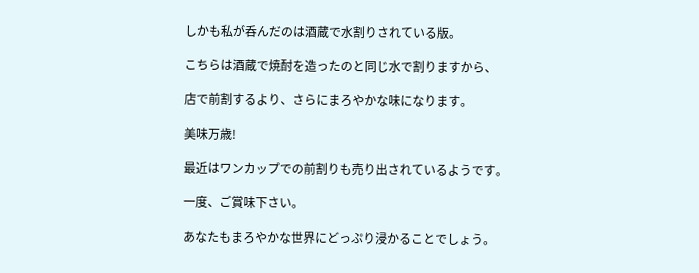しかも私が呑んだのは酒蔵で水割りされている版。

こちらは酒蔵で焼酎を造ったのと同じ水で割りますから、

店で前割するより、さらにまろやかな味になります。

美味万歳!

最近はワンカップでの前割りも売り出されているようです。

一度、ご賞味下さい。

あなたもまろやかな世界にどっぷり浸かることでしょう。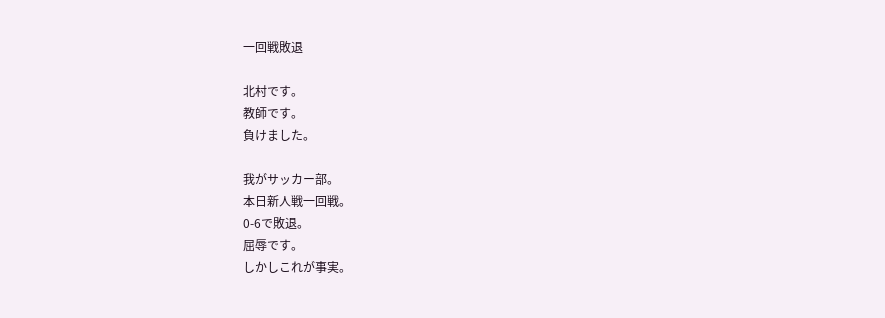一回戦敗退

北村です。
教師です。
負けました。

我がサッカー部。
本日新人戦一回戦。
0-6で敗退。
屈辱です。
しかしこれが事実。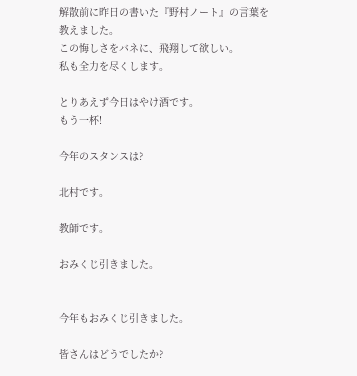解散前に昨日の書いた『野村ノート』の言葉を教えました。
この悔しさをバネに、飛翔して欲しい。
私も全力を尽くします。

とりあえず今日はやけ酒です。
もう一杯!

今年のスタンスは?

北村です。

教師です。

おみくじ引きました。


今年もおみくじ引きました。

皆さんはどうでしたか?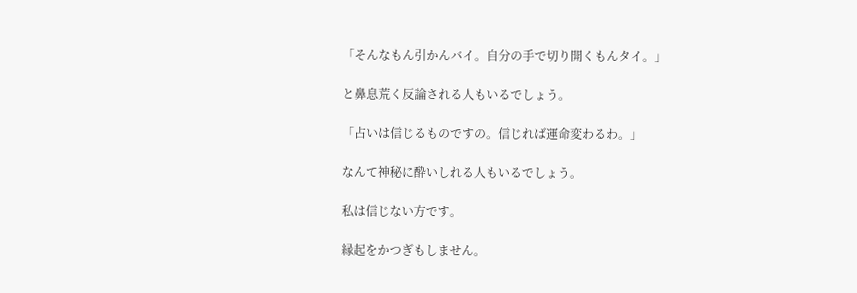「そんなもん引かんバイ。自分の手で切り開くもんタイ。」

と鼻息荒く反論される人もいるでしょう。

「占いは信じるものですの。信じれば運命変わるわ。」

なんて神秘に酔いしれる人もいるでしょう。

私は信じない方です。

縁起をかつぎもしません。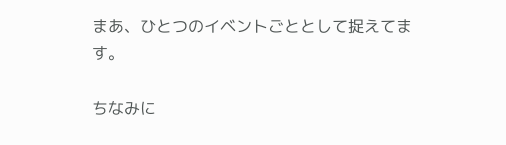まあ、ひとつのイベントごととして捉えてます。

ちなみに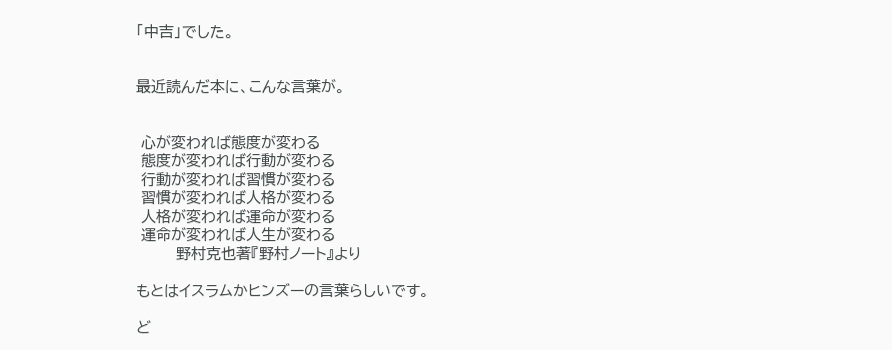「中吉」でした。


最近読んだ本に、こんな言葉が。


 心が変われば態度が変わる
 態度が変われば行動が変わる
 行動が変われば習慣が変わる
 習慣が変われば人格が変わる
 人格が変われば運命が変わる
 運命が変われば人生が変わる
        野村克也著『野村ノート』より

もとはイスラムかヒンズーの言葉らしいです。

ど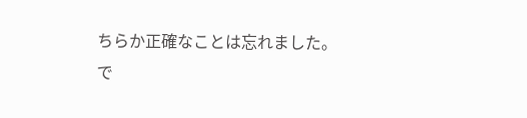ちらか正確なことは忘れました。
で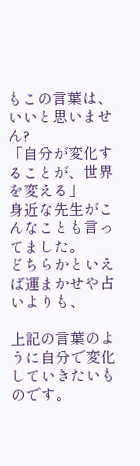もこの言葉は、いいと思いません?
「自分が変化することが、世界を変える」
身近な先生がこんなことも言ってました。
どちらかといえば運まかせや占いよりも、

上記の言葉のように自分で変化していきたいものです。